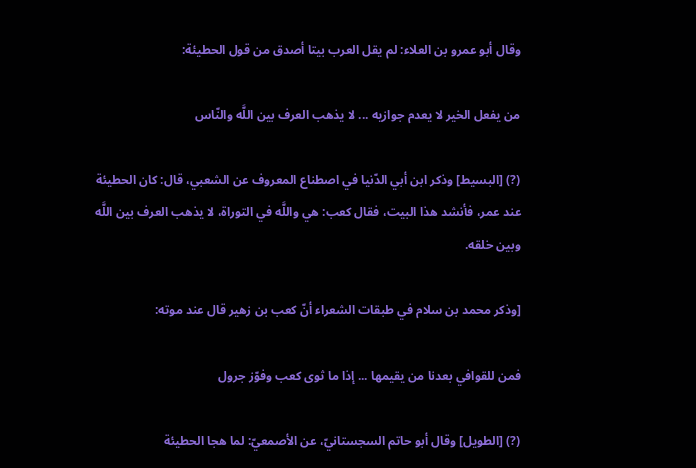وقال أبو عمرو بن العلاء: لم يقل العرب بيتا أصدق من قول الحطيئة:

من يفعل الخير لا يعدم جوازيه ... لا يذهب العرف بين اللَّه والنّاس

(?) [البسيط] وذكر ابن أبي الدّنيا في اصطناع المعروف عن الشعبي، قال: كان الحطيئة عند عمر، فأنشد هذا البيت، فقال كعب: هي واللَّه في التوراة، لا يذهب العرف بين اللَّه وبين خلقه.

[وذكر محمد بن سلام في طبقات الشعراء أنّ كعب بن زهير قال عند موته:

فمن للقوافي بعدنا من يقيمها ... إذا ما ثوى كعب وفوّز جرول

(?) [الطويل] وقال أبو حاتم السجستانيّ، عن الأصمعيّ: لما هجا الحطيئة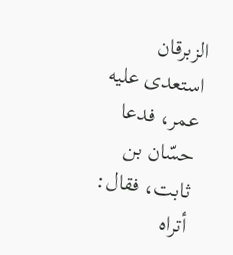الزبرقان استعدى عليه عمر، فدعا حسّان بن ثابت، فقال: أتراه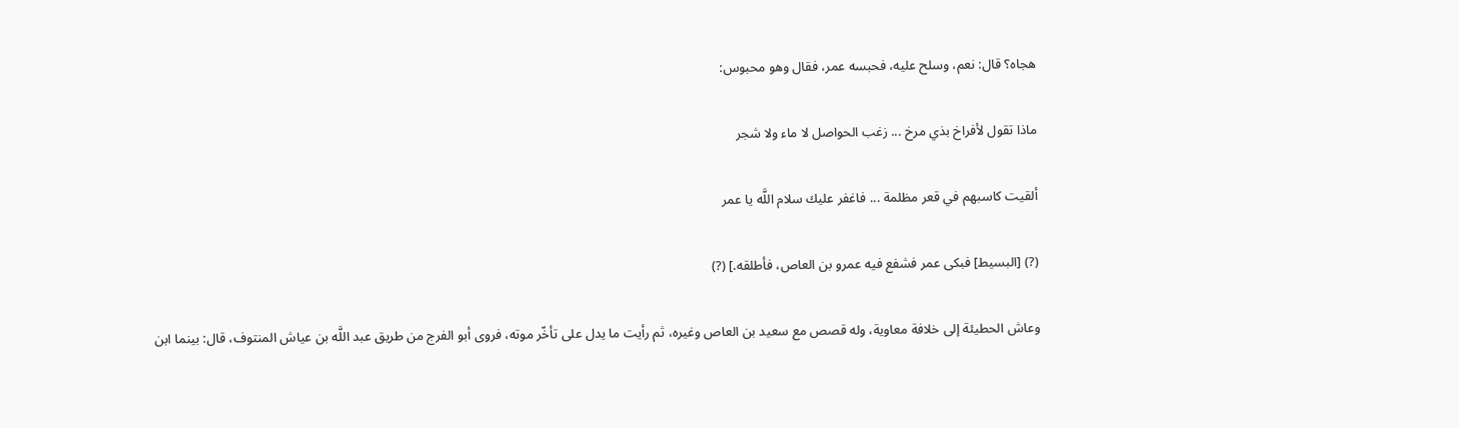هجاه؟ قال: نعم، وسلح عليه، فحبسه عمر، فقال وهو محبوس:

ماذا تقول لأفراخ بذي مرخ ... زغب الحواصل لا ماء ولا شجر

ألقيت كاسبهم في قعر مظلمة ... فاغفر عليك سلام اللَّه يا عمر

(?) [البسيط] فبكى عمر فشفع فيه عمرو بن العاص، فأطلقه.] (?)

وعاش الحطيئة إلى خلافة معاوية، وله قصص مع سعيد بن العاص وغيره، ثم رأيت ما يدل على تأخّر موته، فروى أبو الفرج من طريق عبد اللَّه بن عياش المنتوف، قال: بينما ابن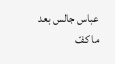عباس جالس بعد ما كفّ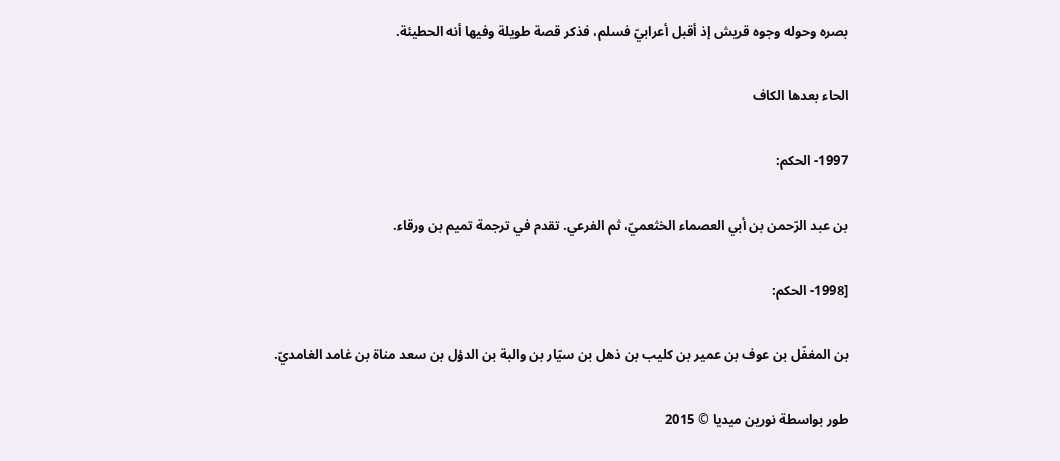بصره وحوله وجوه قريش إذ أقبل أعرابيّ فسلم، فذكر قصة طويلة وفيها أنه الحطيئة.

الحاء بعدها الكاف

1997- الحكم:

بن عبد الرّحمن بن أبي العصماء الخثعميّ، ثم الفرعي. تقدم في ترجمة تميم بن ورقاء.

[1998- الحكم:

بن المغفّل بن عوف بن عمير بن كليب بن ذهل بن سيّار بن والبة بن الدؤل بن سعد مناة بن غامد الغامديّ.

طور بواسطة نورين ميديا © 2015